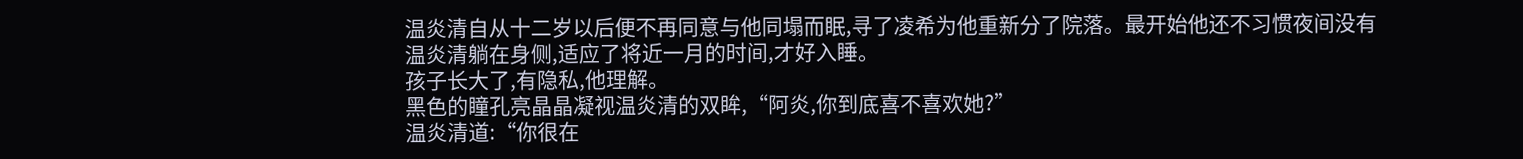温炎清自从十二岁以后便不再同意与他同塌而眠,寻了凌希为他重新分了院落。最开始他还不习惯夜间没有温炎清躺在身侧,适应了将近一月的时间,才好入睡。
孩子长大了,有隐私,他理解。
黑色的瞳孔亮晶晶凝视温炎清的双眸,“阿炎,你到底喜不喜欢她?”
温炎清道:“你很在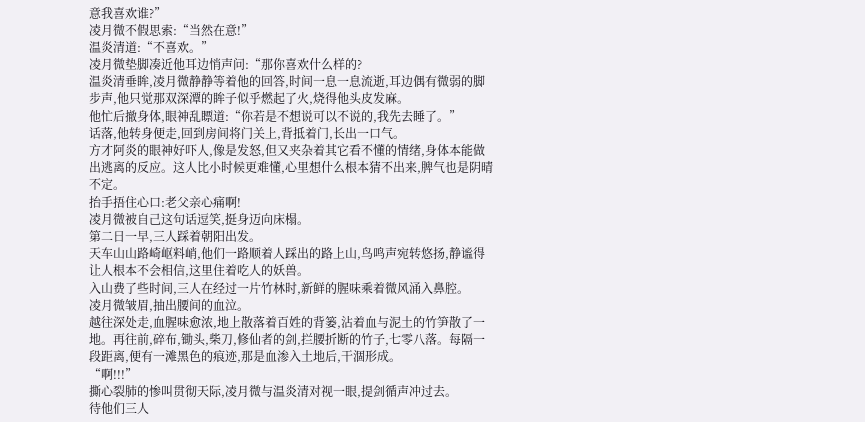意我喜欢谁?”
凌月微不假思索:“当然在意!”
温炎清道:“不喜欢。”
凌月微垫脚凑近他耳边悄声问:“那你喜欢什么样的?
温炎清垂眸,凌月微静静等着他的回答,时间一息一息流逝,耳边偶有微弱的脚步声,他只觉那双深潭的眸子似乎燃起了火,烧得他头皮发麻。
他忙后撤身体,眼神乱瞟道:“你若是不想说可以不说的,我先去睡了。”
话落,他转身便走,回到房间将门关上,背抵着门,长出一口气。
方才阿炎的眼神好吓人,像是发怒,但又夹杂着其它看不懂的情绪,身体本能做出逃离的反应。这人比小时候更难懂,心里想什么根本猜不出来,脾气也是阴晴不定。
抬手捂住心口:老父亲心痛啊!
凌月微被自己这句话逗笑,挺身迈向床榻。
第二日一早,三人踩着朝阳出发。
天车山山路崎岖料峭,他们一路顺着人踩出的路上山,鸟鸣声宛转悠扬,静谧得让人根本不会相信,这里住着吃人的妖兽。
入山费了些时间,三人在经过一片竹林时,新鲜的腥味乘着微风涌入鼻腔。
凌月微皱眉,抽出腰间的血泣。
越往深处走,血腥味愈浓,地上散落着百姓的背篓,沾着血与泥土的竹笋散了一地。再往前,碎布,锄头,柴刀,修仙者的剑,拦腰折断的竹子,七零八落。每隔一段距离,便有一滩黑色的痕迹,那是血渗入土地后,干涸形成。
“啊!!!”
撕心裂肺的惨叫贯彻天际,凌月微与温炎清对视一眼,提剑循声冲过去。
待他们三人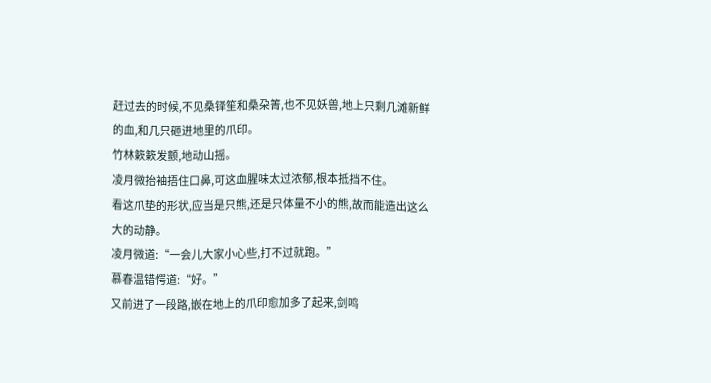赶过去的时候,不见桑铎笙和桑朶箐,也不见妖兽,地上只剩几滩新鲜的血,和几只砸进地里的爪印。
竹林簌簌发颤,地动山摇。
凌月微抬袖捂住口鼻,可这血腥味太过浓郁,根本抵挡不住。
看这爪垫的形状,应当是只熊,还是只体量不小的熊,故而能造出这么大的动静。
凌月微道:“一会儿大家小心些,打不过就跑。”
慕春温错愕道:“好。”
又前进了一段路,嵌在地上的爪印愈加多了起来,剑鸣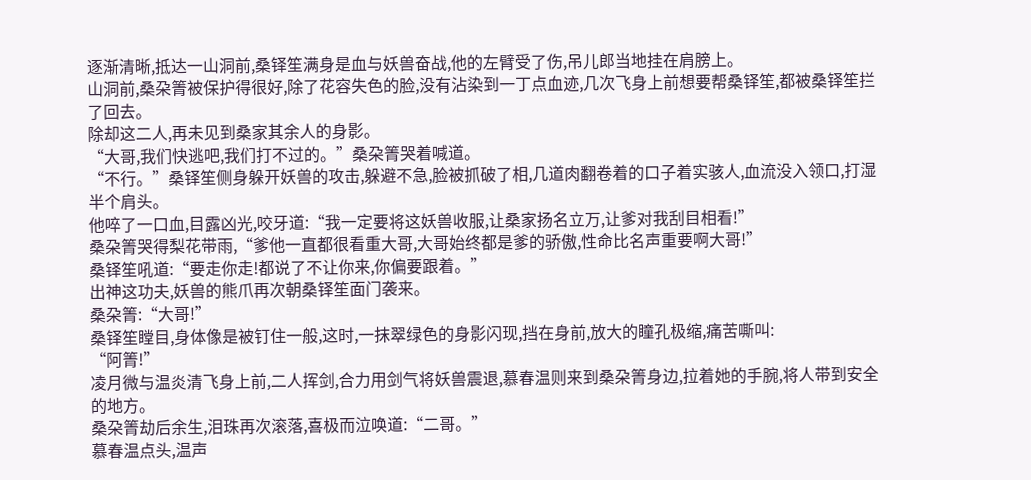逐渐清晰,抵达一山洞前,桑铎笙满身是血与妖兽奋战,他的左臂受了伤,吊儿郎当地挂在肩膀上。
山洞前,桑朶箐被保护得很好,除了花容失色的脸,没有沾染到一丁点血迹,几次飞身上前想要帮桑铎笙,都被桑铎笙拦了回去。
除却这二人,再未见到桑家其余人的身影。
“大哥,我们快逃吧,我们打不过的。”桑朶箐哭着喊道。
“不行。”桑铎笙侧身躲开妖兽的攻击,躲避不急,脸被抓破了相,几道肉翻卷着的口子着实骇人,血流没入领口,打湿半个肩头。
他啐了一口血,目露凶光,咬牙道:“我一定要将这妖兽收服,让桑家扬名立万,让爹对我刮目相看!”
桑朶箐哭得梨花带雨,“爹他一直都很看重大哥,大哥始终都是爹的骄傲,性命比名声重要啊大哥!”
桑铎笙吼道:“要走你走!都说了不让你来,你偏要跟着。”
出神这功夫,妖兽的熊爪再次朝桑铎笙面门袭来。
桑朶箐:“大哥!”
桑铎笙瞠目,身体像是被钉住一般,这时,一抹翠绿色的身影闪现,挡在身前,放大的瞳孔极缩,痛苦嘶叫:
“阿箐!”
凌月微与温炎清飞身上前,二人挥剑,合力用剑气将妖兽震退,慕春温则来到桑朶箐身边,拉着她的手腕,将人带到安全的地方。
桑朶箐劫后余生,泪珠再次滚落,喜极而泣唤道:“二哥。”
慕春温点头,温声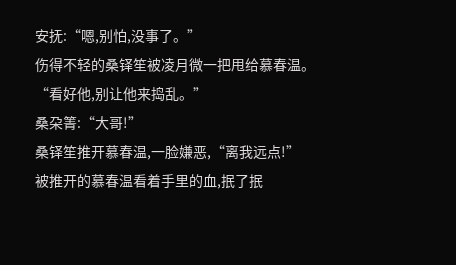安抚:“嗯,别怕,没事了。”
伤得不轻的桑铎笙被凌月微一把甩给慕春温。
“看好他,别让他来捣乱。”
桑朶箐:“大哥!”
桑铎笙推开慕春温,一脸嫌恶,“离我远点!”
被推开的慕春温看着手里的血,抿了抿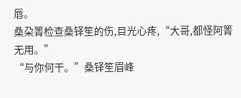唇。
桑朶箐检查桑铎笙的伤,目光心疼,“大哥,都怪阿箐无用。”
“与你何干。”桑铎笙眉峰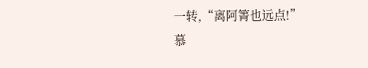一转,“离阿箐也远点!”
慕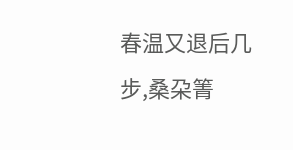春温又退后几步,桑朶箐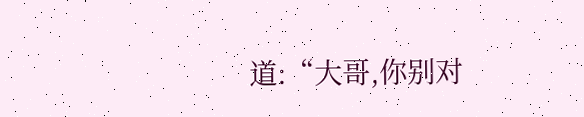道:“大哥,你别对